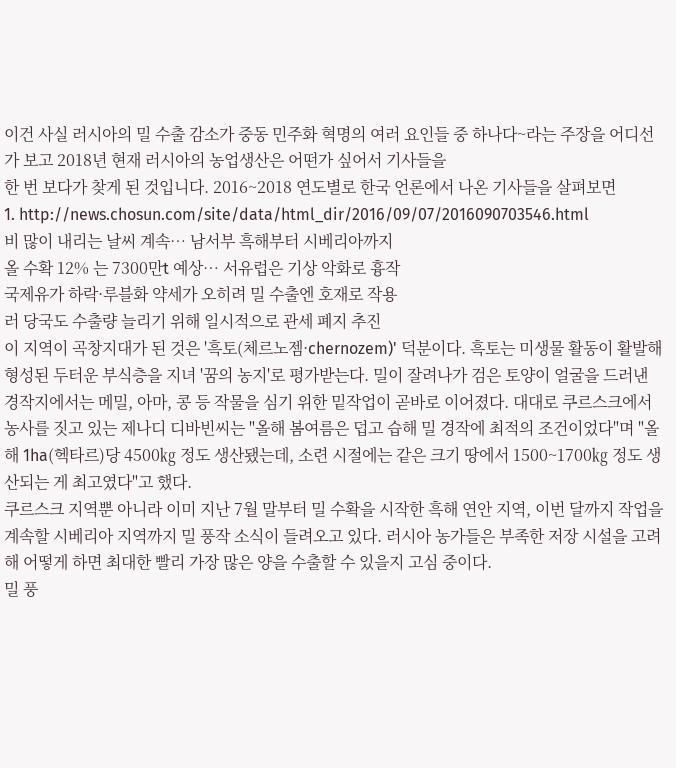이건 사실 러시아의 밀 수출 감소가 중동 민주화 혁명의 여러 요인들 중 하나다~라는 주장을 어디선가 보고 2018년 현재 러시아의 농업생산은 어떤가 싶어서 기사들을
한 번 보다가 찾게 된 것입니다. 2016~2018 연도별로 한국 언론에서 나온 기사들을 살펴보면
1. http://news.chosun.com/site/data/html_dir/2016/09/07/2016090703546.html
비 많이 내리는 날씨 계속… 남서부 흑해부터 시베리아까지
올 수확 12% 는 7300만t 예상… 서유럽은 기상 악화로 흉작
국제유가 하락·루블화 약세가 오히려 밀 수출엔 호재로 작용
러 당국도 수출량 늘리기 위해 일시적으로 관세 폐지 추진
이 지역이 곡창지대가 된 것은 '흑토(체르노젬·chernozem)' 덕분이다. 흑토는 미생물 활동이 활발해 형성된 두터운 부식층을 지녀 '꿈의 농지'로 평가받는다. 밀이 잘려나가 검은 토양이 얼굴을 드러낸 경작지에서는 메밀, 아마, 콩 등 작물을 심기 위한 밑작업이 곧바로 이어졌다. 대대로 쿠르스크에서 농사를 짓고 있는 제나디 디바빈씨는 "올해 봄여름은 덥고 습해 밀 경작에 최적의 조건이었다"며 "올해 1ha(헥타르)당 4500㎏ 정도 생산됐는데, 소련 시절에는 같은 크기 땅에서 1500~1700㎏ 정도 생산되는 게 최고였다"고 했다.
쿠르스크 지역뿐 아니라 이미 지난 7월 말부터 밀 수확을 시작한 흑해 연안 지역, 이번 달까지 작업을 계속할 시베리아 지역까지 밀 풍작 소식이 들려오고 있다. 러시아 농가들은 부족한 저장 시설을 고려해 어떻게 하면 최대한 빨리 가장 많은 양을 수출할 수 있을지 고심 중이다.
밀 풍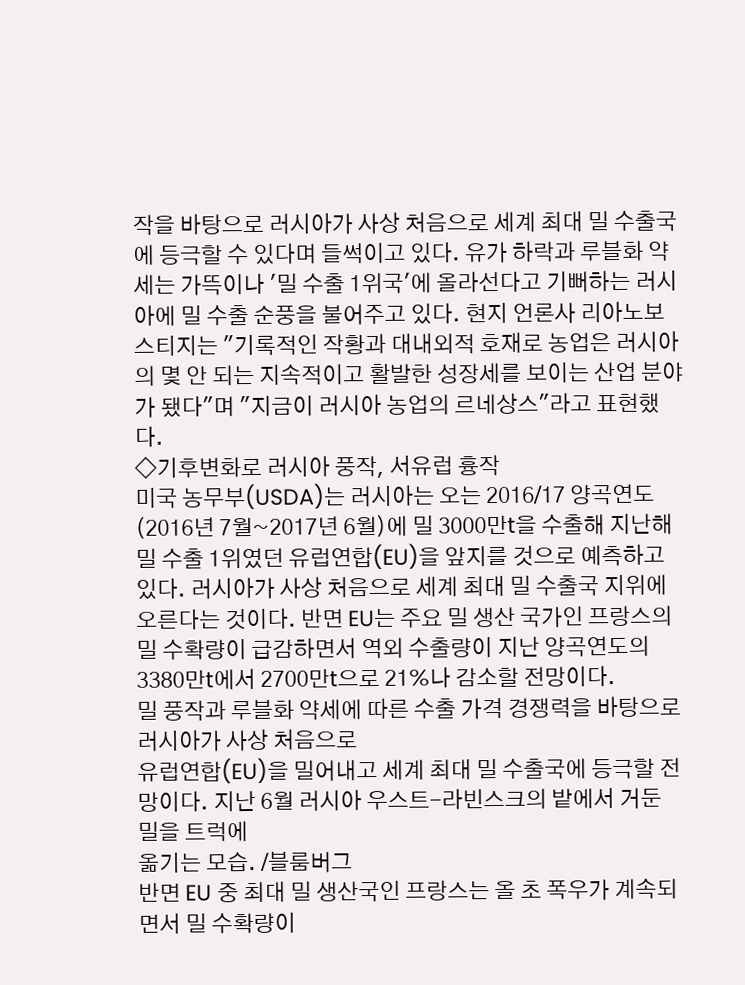작을 바탕으로 러시아가 사상 처음으로 세계 최대 밀 수출국에 등극할 수 있다며 들썩이고 있다. 유가 하락과 루블화 약세는 가뜩이나 '밀 수출 1위국'에 올라선다고 기뻐하는 러시아에 밀 수출 순풍을 불어주고 있다. 현지 언론사 리아노보스티지는 "기록적인 작황과 대내외적 호재로 농업은 러시아의 몇 안 되는 지속적이고 활발한 성장세를 보이는 산업 분야가 됐다"며 "지금이 러시아 농업의 르네상스"라고 표현했다.
◇기후변화로 러시아 풍작, 서유럽 흉작
미국 농무부(USDA)는 러시아는 오는 2016/17 양곡연도(2016년 7월~2017년 6월)에 밀 3000만t을 수출해 지난해 밀 수출 1위였던 유럽연합(EU)을 앞지를 것으로 예측하고 있다. 러시아가 사상 처음으로 세계 최대 밀 수출국 지위에 오른다는 것이다. 반면 EU는 주요 밀 생산 국가인 프랑스의 밀 수확량이 급감하면서 역외 수출량이 지난 양곡연도의 3380만t에서 2700만t으로 21%나 감소할 전망이다.
밀 풍작과 루블화 약세에 따른 수출 가격 경쟁력을 바탕으로 러시아가 사상 처음으로
유럽연합(EU)을 밀어내고 세계 최대 밀 수출국에 등극할 전망이다. 지난 6월 러시아 우스트-라빈스크의 밭에서 거둔 밀을 트럭에
옮기는 모습. /블룸버그
반면 EU 중 최대 밀 생산국인 프랑스는 올 초 폭우가 계속되면서 밀 수확량이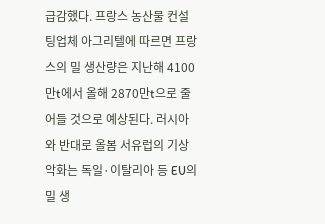급감했다. 프랑스 농산물 컨설팅업체 아그리텔에 따르면 프랑스의 밀 생산량은 지난해 4100만t에서 올해 2870만t으로 줄어들 것으로 예상된다. 러시아와 반대로 올봄 서유럽의 기상 악화는 독일·이탈리아 등 EU의 밀 생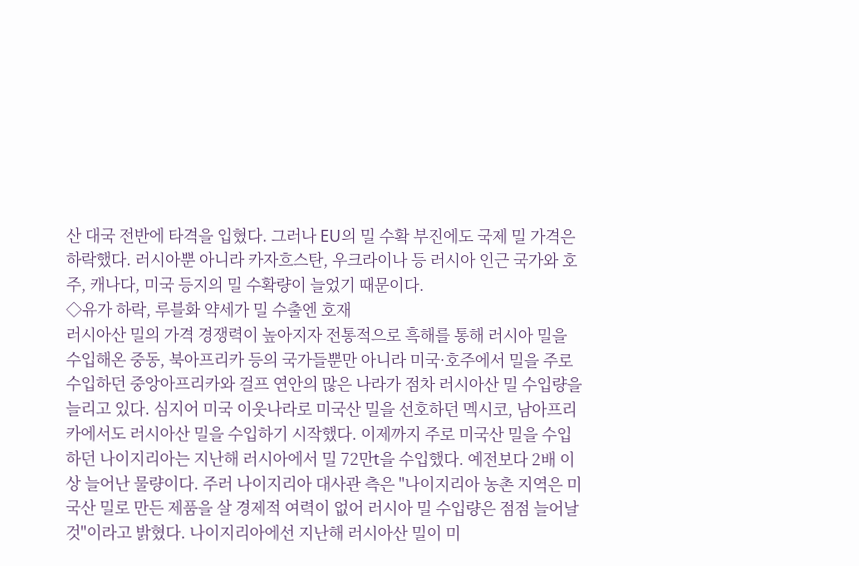산 대국 전반에 타격을 입혔다. 그러나 EU의 밀 수확 부진에도 국제 밀 가격은 하락했다. 러시아뿐 아니라 카자흐스탄, 우크라이나 등 러시아 인근 국가와 호주, 캐나다, 미국 등지의 밀 수확량이 늘었기 때문이다.
◇유가 하락, 루블화 약세가 밀 수출엔 호재
러시아산 밀의 가격 경쟁력이 높아지자 전통적으로 흑해를 통해 러시아 밀을 수입해온 중동, 북아프리카 등의 국가들뿐만 아니라 미국·호주에서 밀을 주로 수입하던 중앙아프리카와 걸프 연안의 많은 나라가 점차 러시아산 밀 수입량을 늘리고 있다. 심지어 미국 이웃나라로 미국산 밀을 선호하던 멕시코, 남아프리카에서도 러시아산 밀을 수입하기 시작했다. 이제까지 주로 미국산 밀을 수입하던 나이지리아는 지난해 러시아에서 밀 72만t을 수입했다. 예전보다 2배 이상 늘어난 물량이다. 주러 나이지리아 대사관 측은 "나이지리아 농촌 지역은 미국산 밀로 만든 제품을 살 경제적 여력이 없어 러시아 밀 수입량은 점점 늘어날 것"이라고 밝혔다. 나이지리아에선 지난해 러시아산 밀이 미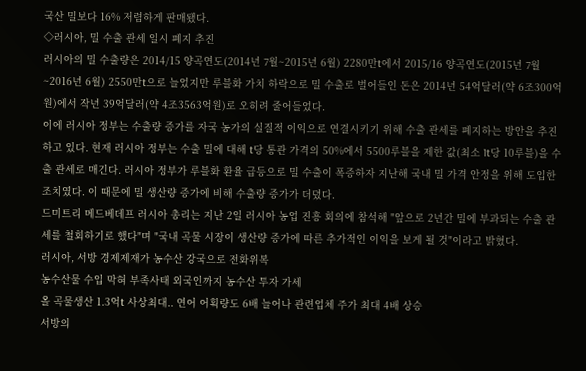국산 밀보다 16% 저렴하게 판매됐다.
◇러시아, 밀 수출 관세 일시 폐지 추진
러시아의 밀 수출량은 2014/15 양곡연도(2014년 7월~2015년 6월) 2280만t에서 2015/16 양곡연도(2015년 7월~2016년 6월) 2550만t으로 늘었지만 루블화 가치 하락으로 밀 수출로 벌어들인 돈은 2014년 54억달러(약 6조300억원)에서 작년 39억달러(약 4조3563억원)로 오히려 줄어들었다.
이에 러시아 정부는 수출량 증가를 자국 농가의 실질적 이익으로 연결시키기 위해 수출 관세를 폐지하는 방안을 추진하고 있다. 현재 러시아 정부는 수출 밀에 대해 t당 통관 가격의 50%에서 5500루블을 제한 값(최소 1t당 10루블)을 수출 관세로 매긴다. 러시아 정부가 루블화 환율 급등으로 밀 수출이 폭증하자 지난해 국내 밀 가격 안정을 위해 도입한 조치였다. 이 때문에 밀 생산량 증가에 비해 수출량 증가가 더뎠다.
드미트리 메드베데프 러시아 총리는 지난 2일 러시아 농업 진흥 회의에 참석해 "앞으로 2년간 밀에 부과되는 수출 관세를 철회하기로 했다"며 "국내 곡물 시장이 생산량 증가에 따른 추가적인 이익을 보게 될 것"이라고 밝혔다.
러시아, 서방 경제제재가 농수산 강국으로 전화위복
농수산물 수입 막혀 부족사태 외국인까지 농수산 투자 가세
올 곡물생산 1.3억t 사상최대.. 연어 어획량도 6배 늘어나 관련업체 주가 최대 4배 상승
서방의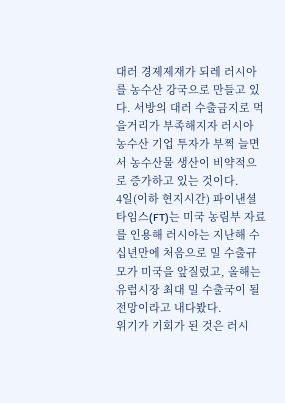대러 경제제재가 되레 러시아를 농수산 강국으로 만들고 있다. 서방의 대러 수출금지로 먹을거리가 부족해지자 러시아 농수산 기업 투자가 부쩍 늘면서 농수산물 생산이 비약적으로 증가하고 있는 것이다.
4일(이하 현지시간) 파이낸셜타임스(FT)는 미국 농림부 자료를 인용해 러시아는 지난해 수십년만에 처음으로 밀 수출규모가 미국을 앞질렀고, 올해는 유럽시장 최대 밀 수출국이 될 전망이라고 내다봤다.
위기가 기회가 된 것은 러시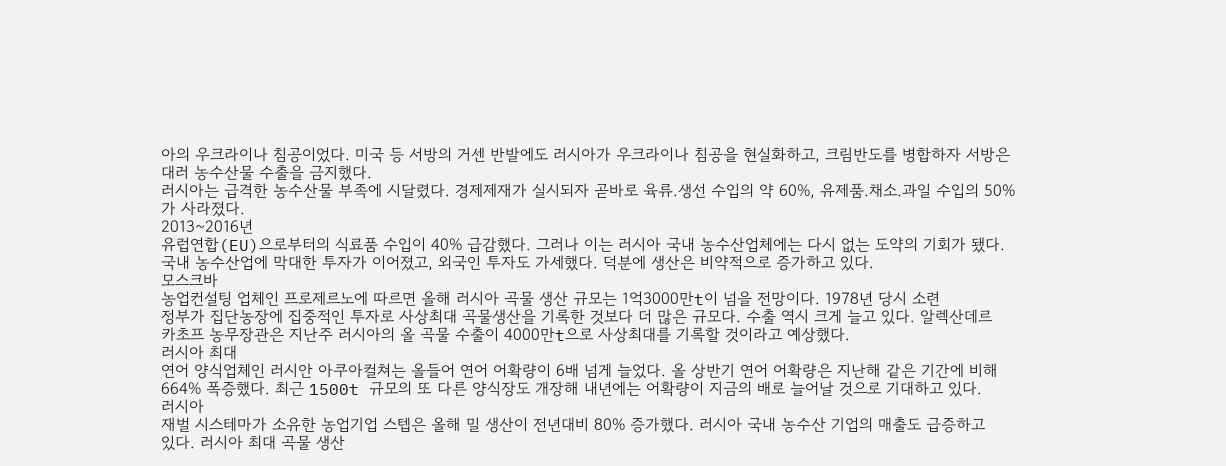아의 우크라이나 침공이었다. 미국 등 서방의 거센 반발에도 러시아가 우크라이나 침공을 현실화하고, 크림반도를 병합하자 서방은 대러 농수산물 수출을 금지했다.
러시아는 급격한 농수산물 부족에 시달렸다. 경제제재가 실시되자 곧바로 육류.생선 수입의 약 60%, 유제품.채소.과일 수입의 50%가 사라졌다.
2013~2016년
유럽연합(EU)으로부터의 식료품 수입이 40% 급감했다. 그러나 이는 러시아 국내 농수산업체에는 다시 없는 도약의 기회가 됐다.
국내 농수산업에 막대한 투자가 이어졌고, 외국인 투자도 가세했다. 덕분에 생산은 비약적으로 증가하고 있다.
모스크바
농업컨설팅 업체인 프로제르노에 따르면 올해 러시아 곡물 생산 규모는 1억3000만t이 넘을 전망이다. 1978년 당시 소련
정부가 집단농장에 집중적인 투자로 사상최대 곡물생산을 기록한 것보다 더 많은 규모다. 수출 역시 크게 늘고 있다. 알렉산데르
카초프 농무장관은 지난주 러시아의 올 곡물 수출이 4000만t으로 사상최대를 기록할 것이라고 예상했다.
러시아 최대
연어 양식업체인 러시안 아쿠아컬쳐는 올들어 연어 어확량이 6배 넘게 늘었다. 올 상반기 연어 어확량은 지난해 같은 기간에 비해
664% 폭증했다. 최근 1500t 규모의 또 다른 양식장도 개장해 내년에는 어확량이 지금의 배로 늘어날 것으로 기대하고 있다.
러시아
재벌 시스테마가 소유한 농업기업 스텝은 올해 밀 생산이 전년대비 80% 증가했다. 러시아 국내 농수산 기업의 매출도 급증하고
있다. 러시아 최대 곡물 생산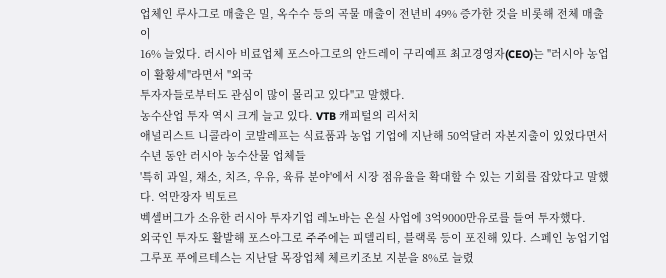업체인 루사그로 매출은 밀, 옥수수 등의 곡물 매출이 전년비 49% 증가한 것을 비롯해 전체 매출이
16% 늘었다. 러시아 비료업체 포스아그로의 안드레이 구리예프 최고경영자(CEO)는 "러시아 농업이 활황세"라면서 "외국
투자자들로부터도 관심이 많이 몰리고 있다"고 말했다.
농수산업 투자 역시 크게 늘고 있다. VTB 캐피털의 리서치
애널리스트 니콜라이 코발레프는 식료품과 농업 기업에 지난해 50억달러 자본지출이 있었다면서 수년 동안 러시아 농수산물 업체들
'특히 과일, 채소, 치즈, 우유, 육류 분야'에서 시장 점유율을 확대할 수 있는 기회를 잡았다고 말했다. 억만장자 빅토르
벡셀버그가 소유한 러시아 투자기업 레노바는 온실 사업에 3억9000만유로를 들여 투자했다.
외국인 투자도 활발해 포스아그로 주주에는 피델리티, 블랙록 등이 포진해 있다. 스페인 농업기업 그루포 푸에르테스는 지난달 목장업체 체르키조보 지분을 8%로 늘렸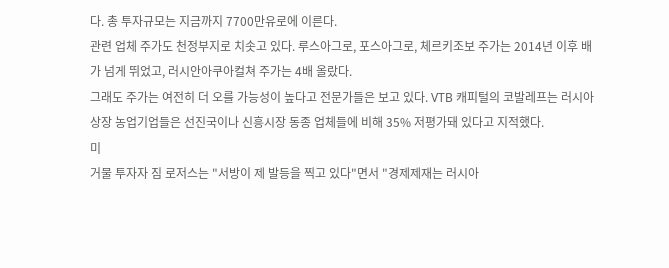다. 총 투자규모는 지금까지 7700만유로에 이른다.
관련 업체 주가도 천정부지로 치솟고 있다. 루스아그로, 포스아그로, 체르키조보 주가는 2014년 이후 배가 넘게 뛰었고, 러시안아쿠아컬쳐 주가는 4배 올랐다.
그래도 주가는 여전히 더 오를 가능성이 높다고 전문가들은 보고 있다. VTB 캐피털의 코발레프는 러시아 상장 농업기업들은 선진국이나 신흥시장 동종 업체들에 비해 35% 저평가돼 있다고 지적했다.
미
거물 투자자 짐 로저스는 "서방이 제 발등을 찍고 있다"면서 "경제제재는 러시아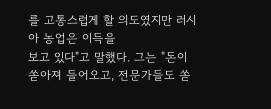를 고통스럽게 할 의도였지만 러시아 농업은 이득을
보고 있다"고 말했다. 그는 "돈이 쏟아져 들어오고, 전문가들도 쏟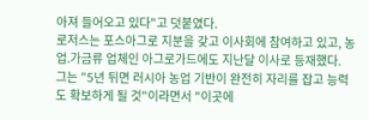아져 들어오고 있다"고 덧붙였다.
로저스는 포스아그로 지분을 갖고 이사회에 참여하고 있고, 농업.가금류 업체인 아그로가드에도 지난달 이사로 등재했다.
그는 "5년 뒤면 러시아 농업 기반이 완전히 자리를 잡고 능력도 확보하게 될 것"이라면서 "이곳에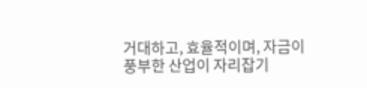거대하고, 효율적이며, 자금이
풍부한 산업이 자리잡기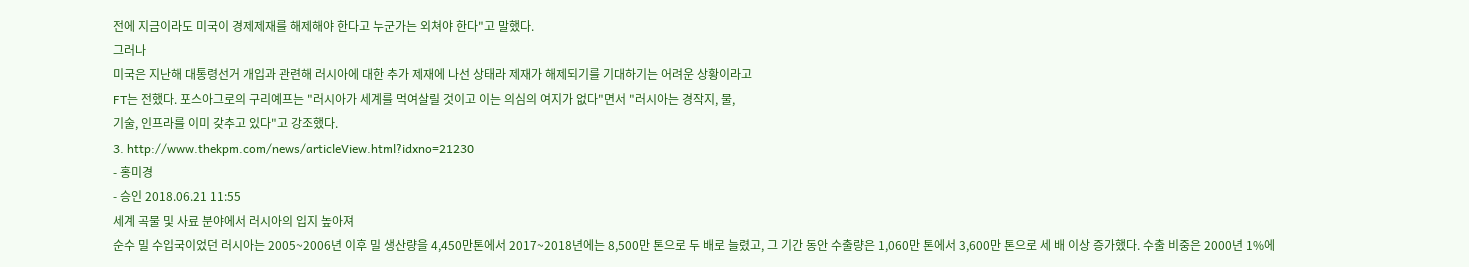전에 지금이라도 미국이 경제제재를 해제해야 한다고 누군가는 외쳐야 한다"고 말했다.
그러나
미국은 지난해 대통령선거 개입과 관련해 러시아에 대한 추가 제재에 나선 상태라 제재가 해제되기를 기대하기는 어려운 상황이라고
FT는 전했다. 포스아그로의 구리예프는 "러시아가 세계를 먹여살릴 것이고 이는 의심의 여지가 없다"면서 "러시아는 경작지, 물,
기술, 인프라를 이미 갖추고 있다"고 강조했다.
3. http://www.thekpm.com/news/articleView.html?idxno=21230
- 홍미경
- 승인 2018.06.21 11:55
세계 곡물 및 사료 분야에서 러시아의 입지 높아져
순수 밀 수입국이었던 러시아는 2005~2006년 이후 밀 생산량을 4,450만톤에서 2017~2018년에는 8,500만 톤으로 두 배로 늘렸고, 그 기간 동안 수출량은 1,060만 톤에서 3,600만 톤으로 세 배 이상 증가했다. 수출 비중은 2000년 1%에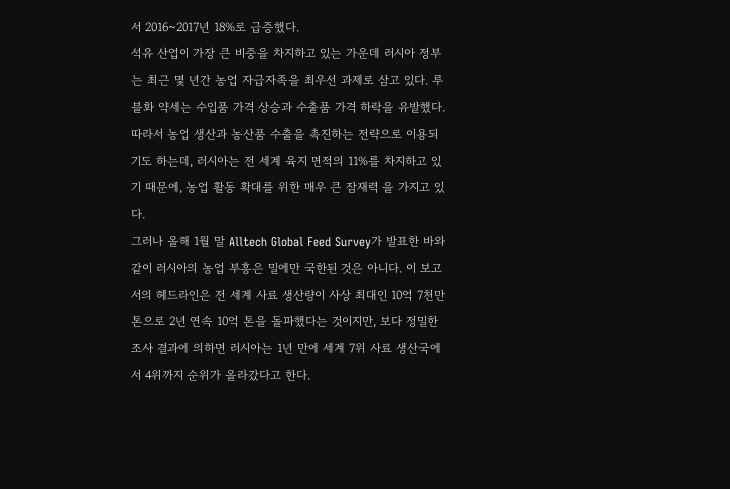서 2016~2017년 18%로 급증했다.
석유 산업이 가장 큰 비중을 차지하고 있는 가운데 러시아 정부는 최근 몇 년간 농업 자급자족을 최우선 과제로 삼고 있다. 루블화 약세는 수입품 가격 상승과 수출품 가격 하락을 유발했다. 따라서 농업 생산과 농산품 수출을 촉진하는 전략으로 이용되기도 하는데, 러시아는 전 세계 육지 면적의 11%를 차지하고 있기 때문에, 농업 활동 확대를 위한 매우 큰 잠재력 을 가지고 있다.
그러나 올해 1월 말 Alltech Global Feed Survey가 발표한 바와 같이 러시아의 농업 부흥은 밀에만 국한된 것은 아니다. 이 보고서의 헤드라인은 전 세계 사료 생산량이 사상 최대인 10억 7천만 톤으로 2년 연속 10억 톤을 돌파했다는 것이지만, 보다 정밀한 조사 결과에 의하면 러시아는 1년 만에 세계 7위 사료 생산국에서 4위까지 순위가 올라갔다고 한다.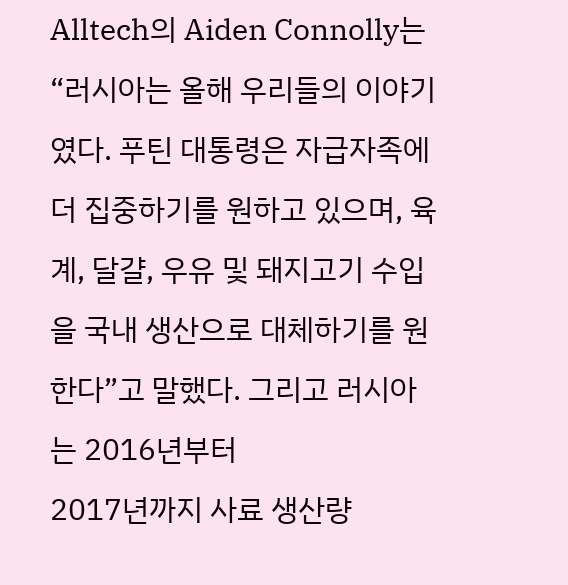Alltech의 Aiden Connolly는 “러시아는 올해 우리들의 이야기였다. 푸틴 대통령은 자급자족에 더 집중하기를 원하고 있으며, 육계, 달걀, 우유 및 돼지고기 수입을 국내 생산으로 대체하기를 원한다”고 말했다. 그리고 러시아는 2016년부터
2017년까지 사료 생산량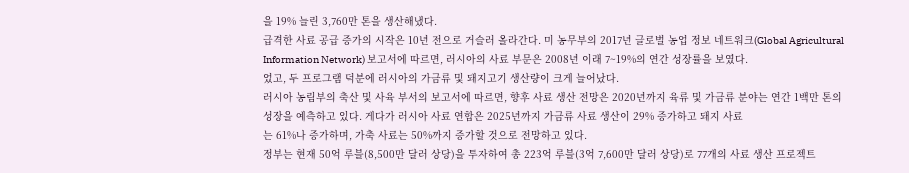을 19% 늘린 3,760만 톤을 생산해냈다.
급격한 사료 공급 증가의 시작은 10년 전으로 거슬러 올라간다. 미 농무부의 2017년 글로벌 농업 정보 네트워크(Global Agricultural Information Network) 보고서에 따르면, 러시아의 사료 부문은 2008년 이래 7~19%의 연간 성장률을 보였다.
었고, 두 프로그램 덕분에 러시아의 가금류 및 돼지고기 생산량이 크게 늘어났다.
러시아 농림부의 축산 및 사육 부서의 보고서에 따르면, 향후 사료 생산 전망은 2020년까지 육류 및 가금류 분야는 연간 1백만 톤의 성장을 예측하고 있다. 게다가 러시아 사료 연합은 2025년까지 가금류 사료 생산이 29% 증가하고 돼지 사료
는 61%나 증가하며, 가축 사료는 50%까지 증가할 것으로 전망하고 있다.
정부는 현재 50억 루블(8,500만 달러 상당)을 투자하여 총 223억 루블(3억 7,600만 달러 상당)로 77개의 사료 생산 프로젝트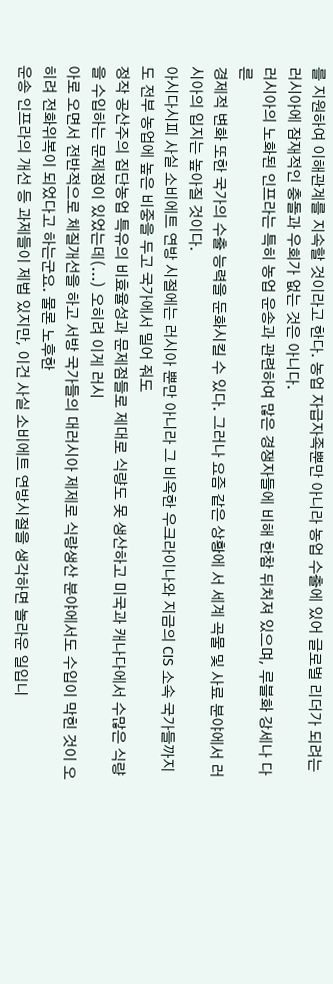를 지원하여 이해관계를 지속할 것이라고 한다. 농업 자급자족뿐만 아니라 농업 수출에 있어 글로벌 리더가 되려는 러시아에 잠재적인 충돌과 우회가 없는 것은 아니다.
러시아의 노화된 인프라는 특히 농업 운송과 관련하여 많은 경쟁자들에 비해 한참 뒤처져 있으며, 루블화 강세나 다른
경제적 변화 또한 국가의 수출 능력을 둔화시킬 수 있다. 그러나 요즘 같은 상황에 서 세계 곡물 및 사료 분야에서 러시아의 입지는 높아질 것이다.
아시다시피 사실 소비에트 연방 시절에는 러시아 뿐만 아니라 그 비옥한 우크라이나와 지금의 CIS 소속 국가들까지도 전부 농업에 높은 비중을 두고 국가에서 밀어 줘도
정작 공산주의 집단농업 특유의 비효율성과 문제점들로 제대로 식량도 못 생산하고 미국과 캐나다에서 수많은 식량을 수입하는 문제점이 있었는데(...) 오히려 이게 러시
아로 오면서 전반적으로 체질개선을 하고 서방 국가들의 대러시아 제제로 식량생산 분야에서도 수입이 막힌 것이 오히려 전화위복이 되었다고 하는군요. 물론 노후한
운송 인프라의 개선 등 과제들이 제법 있지만, 이건 사실 소비에트 연방시절을 생각하면 놀라운 일입니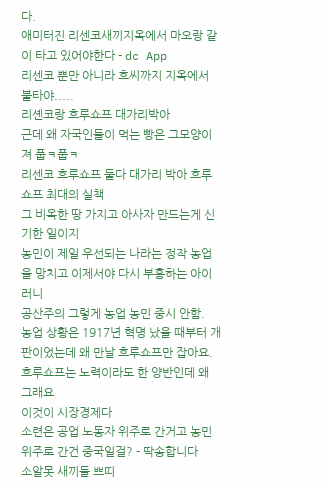다.
애미터진 리센코새끼지옥에서 마오랑 같이 타고 있어야한다 - dc App
리센코 뿐만 아니라 흐씨까지 지옥에서 불타야.....
리셴코랑 흐루쇼프 대가리박아
근데 왜 자국인들이 먹는 빵은 그모양이져 풉ㅋ풉ㅋ
리센코 흐루쇼프 둘다 대가리 박아 흐루쇼프 최대의 실책
그 비옥한 땅 가지고 아사자 만드는게 신기한 일이지
농민이 제일 우선되는 나라는 정작 농업을 망치고 이제서야 다시 부흥하는 아이러니
공산주의 그렇게 농업 농민 중시 안함.
농업 상황은 1917년 혁명 났을 때부터 개판이었는데 왜 만날 흐루쇼프만 잡아요.
흐루쇼프는 노력이라도 한 양반인데 왜 그래요
이것이 시장경제다
소련은 공업 노동자 위주로 간거고 농민 위주로 간건 중국일걸? - 딱송합니다
소알못 새끼들 쁘띠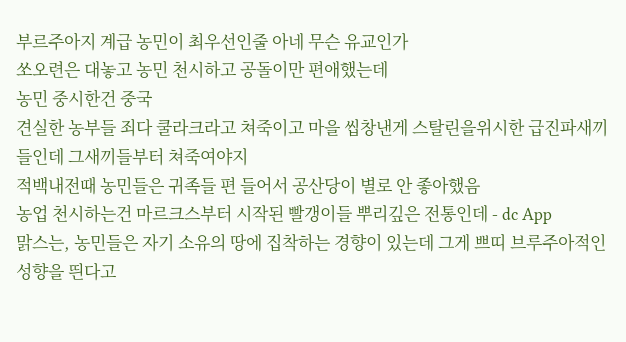부르주아지 계급 농민이 최우선인줄 아네 무슨 유교인가
쏘오련은 대놓고 농민 천시하고 공돌이만 편애했는데
농민 중시한건 중국
견실한 농부들 죄다 쿨라크라고 쳐죽이고 마을 씹창낸게 스탈린을위시한 급진파새끼들인데 그새끼들부터 쳐죽여야지
적백내전때 농민들은 귀족들 편 들어서 공산당이 별로 안 좋아했음
농업 천시하는건 마르크스부터 시작된 빨갱이들 뿌리깊은 전통인데 - dc App
맑스는, 농민들은 자기 소유의 땅에 집착하는 경향이 있는데 그게 쁘띠 브루주아적인 성향을 띈다고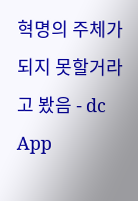혁명의 주체가 되지 못할거라고 봤음 - dc App